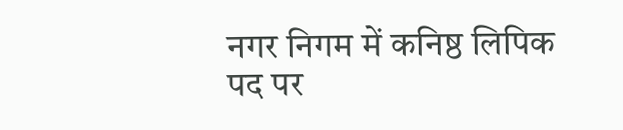नगर निगम में कनिष्ठ लिपिक पद पर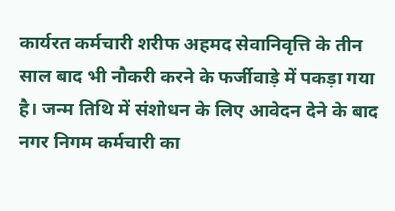कार्यरत कर्मचारी शरीफ अहमद सेवानिवृत्ति के तीन साल बाद भी नौकरी करने के फर्जीवाड़े में पकड़ा गया है। जन्म तिथि में संशोधन के लिए आवेदन देने के बाद नगर निगम कर्मचारी का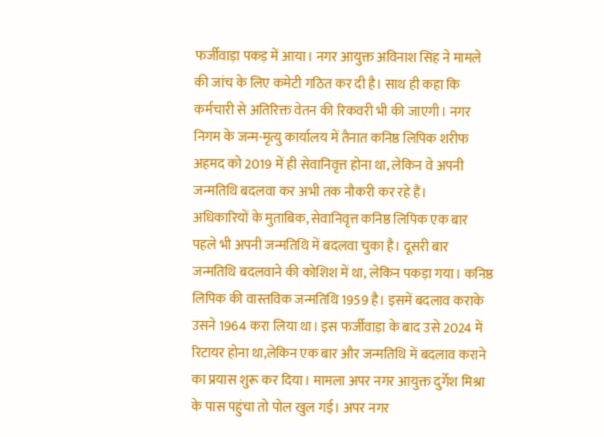फर्जीवाड़ा पकड़ में आया। नगर आयुक्त अविनाश सिंह ने मामले की जांच के लिए कमेटी गठित कर दी है। साथ ही कहा कि कर्मचारी से अतिरिक्त वेतन की रिकवरी भी की जाएगी। नगर निगम के जन्म-मृत्यु कार्यालय में तैनात कनिष्ठ लिपिक शरीफ अहमद को 2019 में ही सेवानिवृत्त होना था, लेकिन वे अपनी जन्मतिथि बदलवा कर अभी तक नौकरी कर रहे हैं।
अधिकारियों के मुताबिक, सेवानिवृत्त कनिष्ठ लिपिक एक बार पहले भी अपनी जन्मतिथि में बदलवा चुका है। दूसरी बार जन्मतिथि बदलवाने की कोशिश में था, लेकिन पकड़ा गया। कनिष्ठ लिपिक की वास्तविक जन्मतिथि 1959 है। इसमें बदलाव कराके उसने 1964 करा लिया था। इस फर्जीवाड़ा के बाद उसे 2024 में रिटायर होना था,लेकिन एक बार और जन्मतिथि में बदलाव कराने का प्रयास शुरू कर दिया। मामला अपर नगर आयुक्त दुर्गेश मिश्रा के पास पहुंचा तो पोल खुल गई। अपर नगर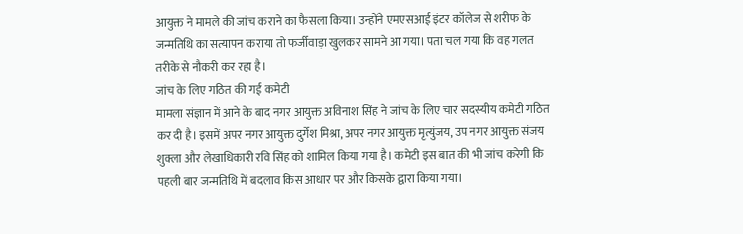आयुक्त ने मामले की जांच कराने का फैसला किया। उन्होंने एमएसआई इंटर कॉलेज से शरीफ के जन्मतिथि का सत्यापन कराया तो फर्जीवाड़ा खुलकर सामने आ गया। पता चल गया कि वह गलत तरीके से नौकरी कर रहा है।
जांच के लिए गठित की गई कमेटी
मामला संज्ञान में आने के बाद नगर आयुक्त अविनाश सिंह ने जांच के लिए चार सदस्यीय कमेटी गठित कर दी है। इसमें अपर नगर आयुक्त दुर्गेश मिश्रा, अपर नगर आयुक्त मृत्युंजय, उप नगर आयुक्त संजय शुक्ला और लेखाधिकारी रवि सिंह को शामिल किया गया है। कमेटी इस बात की भी जांच करेगी कि पहली बार जन्मतिथि में बदलाव किस आधार पर और किसके द्वारा किया गया।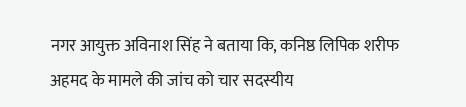नगर आयुक्त अविनाश सिंह ने बताया कि, कनिष्ठ लिपिक शरीफ अहमद के मामले की जांच को चार सदस्यीय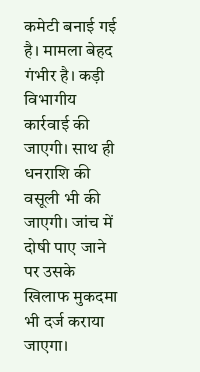कमेटी बनाई गई है। मामला बेहद गंभीर है। कड़ी विभागीय कार्रवाई की जाएगी। साथ ही धनराशि की वसूली भी की जाएगी। जांच में दोषी पाए जाने पर उसके खिलाफ मुकदमा भी दर्ज कराया जाएगा।